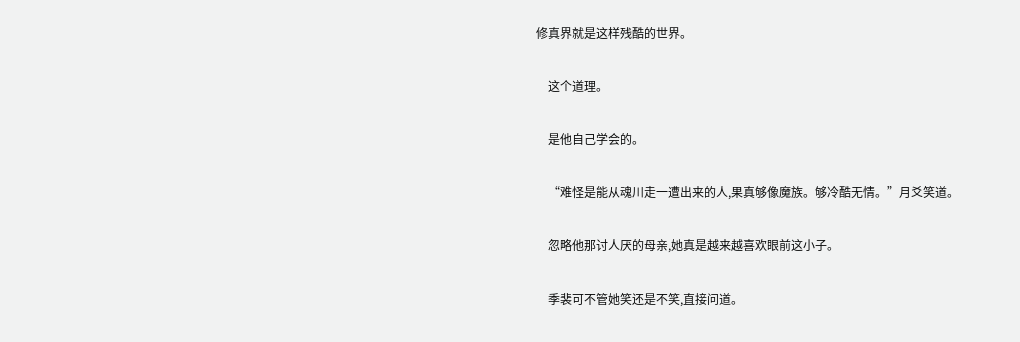修真界就是这样残酷的世界。

    这个道理。

    是他自己学会的。

    “难怪是能从魂川走一遭出来的人,果真够像魔族。够冷酷无情。”月爻笑道。

    忽略他那讨人厌的母亲,她真是越来越喜欢眼前这小子。

    季裴可不管她笑还是不笑,直接问道。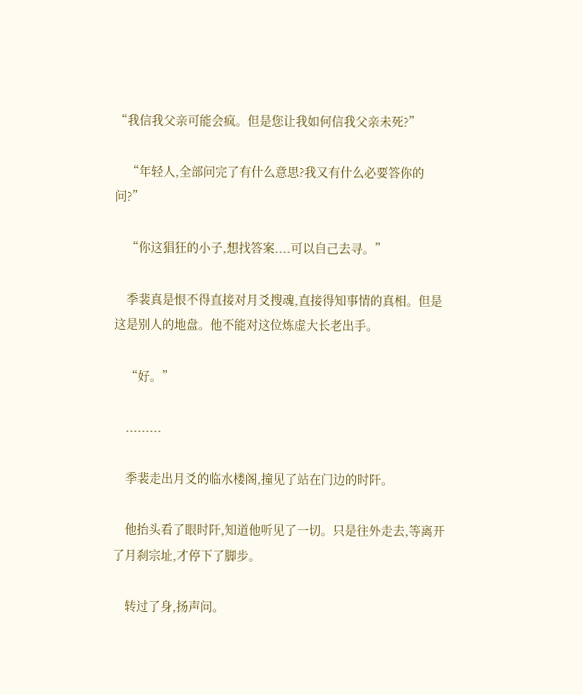“我信我父亲可能会疯。但是您让我如何信我父亲未死?”

    “年轻人,全部问完了有什么意思?我又有什么必要答你的问?”

    “你这猖狂的小子,想找答案....可以自己去寻。”

    季裴真是恨不得直接对月爻搜魂,直接得知事情的真相。但是这是别人的地盘。他不能对这位炼虚大长老出手。

    “好。”

    .........

    季裴走出月爻的临水楼阁,撞见了站在门边的时阡。

    他抬头看了眼时阡,知道他听见了一切。只是往外走去,等离开了月刹宗址,才停下了脚步。

    转过了身,扬声问。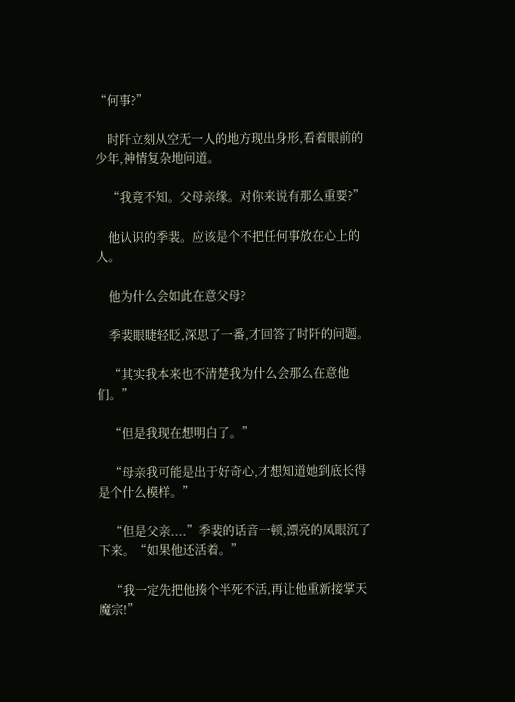“何事?”

    时阡立刻从空无一人的地方现出身形,看着眼前的少年,神情复杂地问道。

    “我竟不知。父母亲缘。对你来说有那么重要?”

    他认识的季裴。应该是个不把任何事放在心上的人。

    他为什么会如此在意父母?

    季裴眼睫轻眨,深思了一番,才回答了时阡的问题。

    “其实我本来也不清楚我为什么会那么在意他们。”

    “但是我现在想明白了。”

    “母亲我可能是出于好奇心,才想知道她到底长得是个什么模样。”

    “但是父亲....”季裴的话音一顿,漂亮的凤眼沉了下来。“如果他还活着。”

    “我一定先把他揍个半死不活,再让他重新接掌天魔宗!”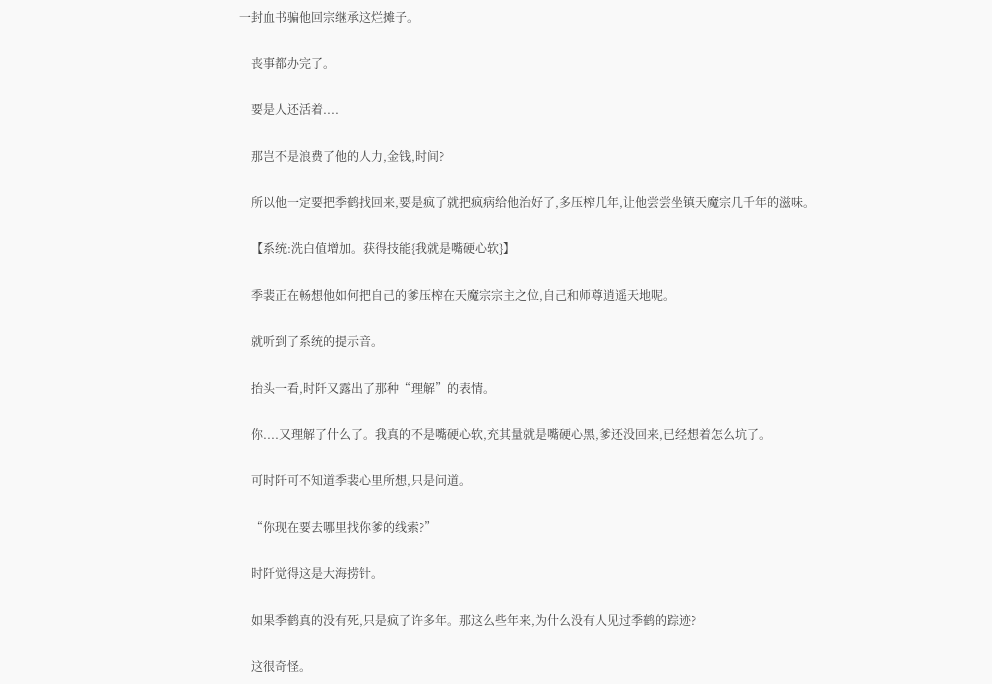一封血书骗他回宗继承这烂摊子。

    丧事都办完了。

    要是人还活着....

    那岂不是浪费了他的人力,金钱,时间?

    所以他一定要把季鹤找回来,要是疯了就把疯病给他治好了,多压榨几年,让他尝尝坐镇天魔宗几千年的滋味。

    【系统:洗白值增加。获得技能{我就是嘴硬心软}】

    季裴正在畅想他如何把自己的爹压榨在天魔宗宗主之位,自己和师尊逍遥天地呢。

    就听到了系统的提示音。

    抬头一看,时阡又露出了那种“理解”的表情。

    你....又理解了什么了。我真的不是嘴硬心软,充其量就是嘴硬心黑,爹还没回来,已经想着怎么坑了。

    可时阡可不知道季裴心里所想,只是问道。

    “你现在要去哪里找你爹的线索?”

    时阡觉得这是大海捞针。

    如果季鹤真的没有死,只是疯了许多年。那这么些年来,为什么没有人见过季鹤的踪迹?

    这很奇怪。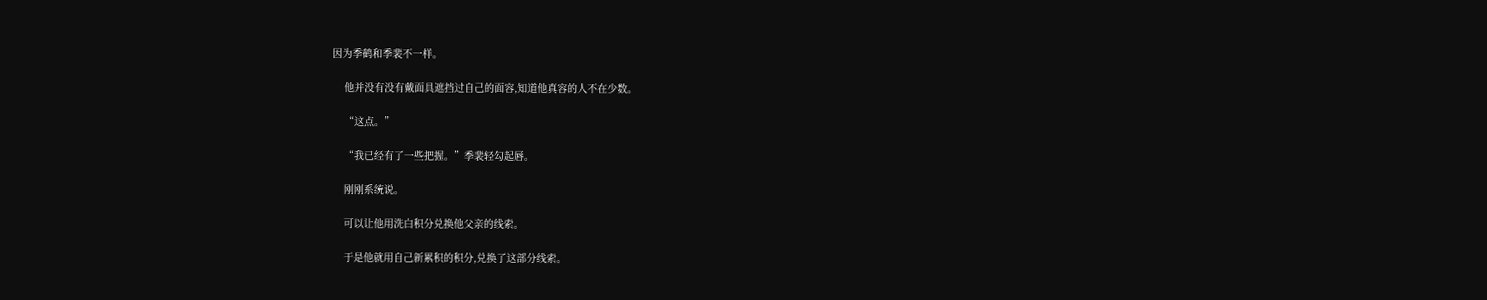因为季鹤和季裴不一样。

    他并没有没有戴面具遮挡过自己的面容,知道他真容的人不在少数。

    “这点。”

    “我已经有了一些把握。”季裴轻勾起唇。

    刚刚系统说。

    可以让他用洗白积分兑换他父亲的线索。

    于是他就用自己新累积的积分,兑换了这部分线索。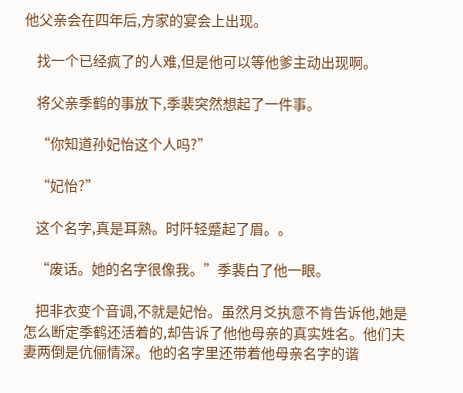他父亲会在四年后,方家的宴会上出现。

    找一个已经疯了的人难,但是他可以等他爹主动出现啊。

    将父亲季鹤的事放下,季裴突然想起了一件事。

    “你知道孙妃怡这个人吗?”

    “妃怡?”

    这个名字,真是耳熟。时阡轻蹙起了眉。。

    “废话。她的名字很像我。”季裴白了他一眼。

    把非衣变个音调,不就是妃怡。虽然月爻执意不肯告诉他,她是怎么断定季鹤还活着的,却告诉了他他母亲的真实姓名。他们夫妻两倒是伉俪情深。他的名字里还带着他母亲名字的谐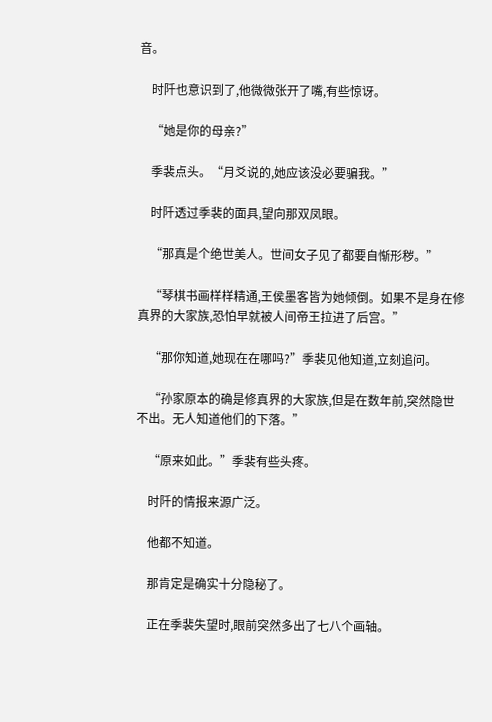音。

    时阡也意识到了,他微微张开了嘴,有些惊讶。

    “她是你的母亲?”

    季裴点头。“月爻说的,她应该没必要骗我。”

    时阡透过季裴的面具,望向那双凤眼。

    “那真是个绝世美人。世间女子见了都要自惭形秽。”

    “琴棋书画样样精通,王侯墨客皆为她倾倒。如果不是身在修真界的大家族,恐怕早就被人间帝王拉进了后宫。”

    “那你知道,她现在在哪吗?”季裴见他知道,立刻追问。

    “孙家原本的确是修真界的大家族,但是在数年前,突然隐世不出。无人知道他们的下落。”

    “原来如此。”季裴有些头疼。

    时阡的情报来源广泛。

    他都不知道。

    那肯定是确实十分隐秘了。

    正在季裴失望时,眼前突然多出了七八个画轴。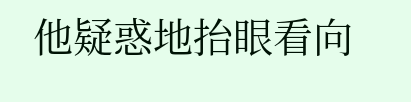他疑惑地抬眼看向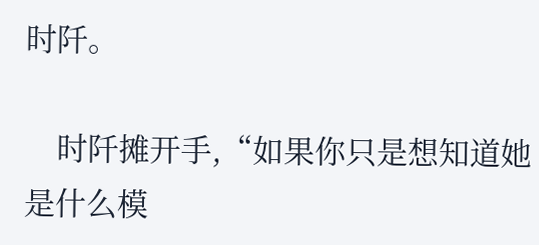时阡。

    时阡摊开手,“如果你只是想知道她是什么模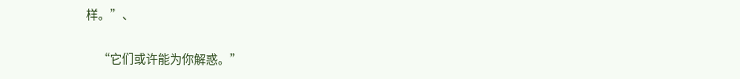样。”、

    “它们或许能为你解惑。”